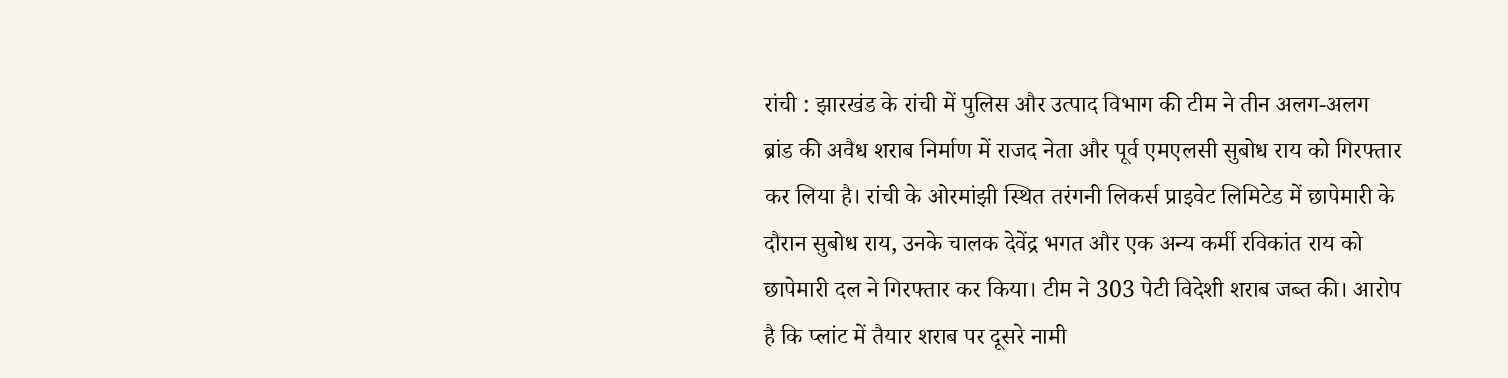रांची : झारखंड के रांची में पुलिस और उत्पाद विभाग की टीम ने तीन अलग-अलग ब्रांड की अवैध शराब निर्माण में राजद नेता और पूर्व एमएलसी सुबोध राय को गिरफ्तार कर लिया है। रांची के ओरमांझी स्थित तरंगनी लिकर्स प्राइवेट लिमिटेड में छापेमारी के दौरान सुबोध राय, उनके चालक देवेंद्र भगत और एक अन्य कर्मी रविकांत राय को छापेमारी दल ने गिरफ्तार कर किया। टीम ने 303 पेटी विदेशी शराब जब्त की। आरोप है कि प्लांट में तैयार शराब पर दूसरे नामी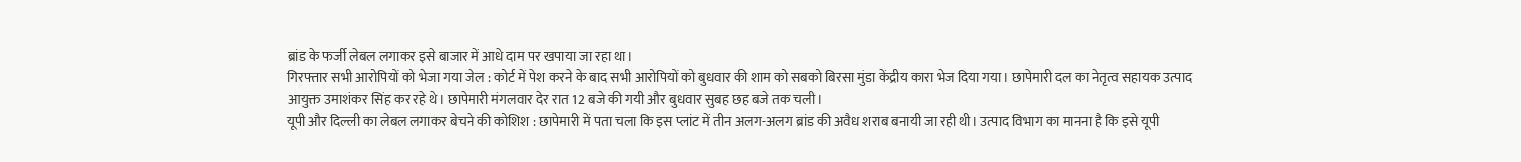ब्रांड के फर्जी लेबल लगाकर इसे बाजार में आधे दाम पर खपाया जा रहा था।
गिरफ्तार सभी आरोपियों को भेजा गया जेल : कोर्ट में पेश करने के बाद सभी आरोपियों को बुधवार की शाम को सबको बिरसा मुंडा केंद्रीय कारा भेज दिया गया। छापेमारी दल का नेतृत्व सहायक उत्पाद आयुक्त उमाशंकर सिंह कर रहे थे। छापेमारी मंगलवार देर रात 12 बजे की गयी और बुधवार सुबह छह बजे तक चली।
यूपी और दिल्ली का लेबल लगाकर बेचने की कोशिश : छापेमारी में पता चला कि इस प्लांट में तीन अलग-अलग ब्रांड की अवैध शराब बनायी जा रही थी। उत्पाद विभाग का मानना है कि इसे यूपी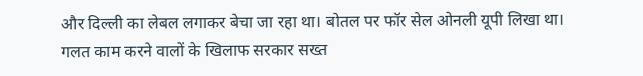और दिल्ली का लेबल लगाकर बेचा जा रहा था। बोतल पर फॉर सेल ओनली यूपी लिखा था।
गलत काम करने वालों के खिलाफ सरकार सख्त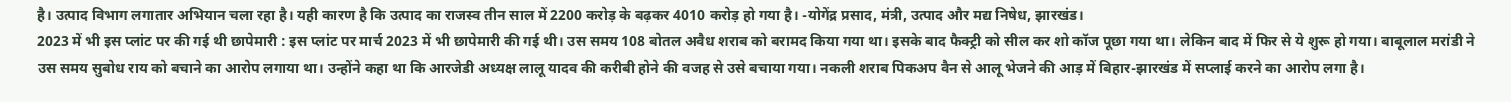है। उत्पाद विभाग लगातार अभियान चला रहा है। यही कारण है कि उत्पाद का राजस्व तीन साल में 2200 करोड़ के बढ़कर 4010 करोड़ हो गया है। -योगेंद्र प्रसाद, मंत्री, उत्पाद और मद्य निषेध, झारखंड।
2023 में भी इस प्लांट पर की गई थी छापेमारी : इस प्लांट पर मार्च 2023 में भी छापेमारी की गई थी। उस समय 108 बोतल अवैध शराब को बरामद किया गया था। इसके बाद फैक्ट्री को सील कर शो कॉज पूछा गया था। लेकिन बाद में फिर से ये शुरू हो गया। बाबूलाल मरांडी ने उस समय सुबोध राय को बचाने का आरोप लगाया था। उन्होंने कहा था कि आरजेडी अध्यक्ष लालू यादव की करीबी होने की वजह से उसे बचाया गया। नकली शराब पिकअप वैन से आलू भेजने की आड़ में बिहार-झारखंड में सप्लाई करने का आरोप लगा है।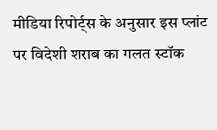मीडिया रिपोर्ट्स के अनुसार इस प्लांट पर विदेशी शराब का गलत स्टॉक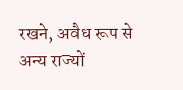रखने, अवैध रूप से अन्य राज्यों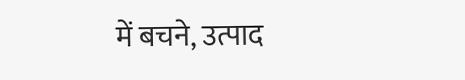में बचने, उत्पाद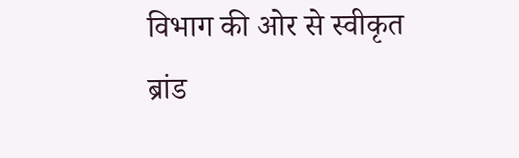विभाग की ओर से स्वीकृत ब्रांड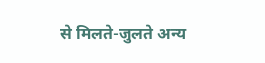से मिलते-जुलते अन्य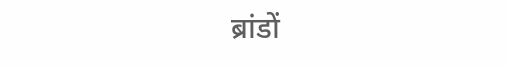ब्रांडों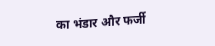का भंडार और फर्जी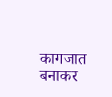कागजात बनाकर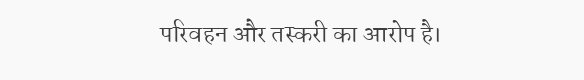परिवहन और तस्करी का आरोप है।